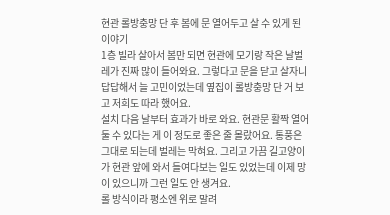현관 롤방충망 단 후 봄에 문 열어두고 살 수 있게 된 이야기
1층 빌라 살아서 봄만 되면 현관에 모기랑 작은 날벌레가 진짜 많이 들어와요. 그렇다고 문을 닫고 살자니 답답해서 늘 고민이었는데 옆집이 롤방충망 단 거 보고 저희도 따라 했어요.
설치 다음 날부터 효과가 바로 와요. 현관문 활짝 열어둘 수 있다는 게 이 정도로 좋은 줄 몰랐어요. 통풍은 그대로 되는데 벌레는 막혀요. 그리고 가끔 길고양이가 현관 앞에 와서 들여다보는 일도 있었는데 이제 망이 있으니까 그런 일도 안 생겨요.
롤 방식이라 평소엔 위로 말려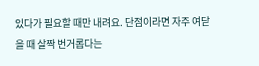있다가 필요할 때만 내려요. 단점이라면 자주 여닫을 때 살짝 번거롭다는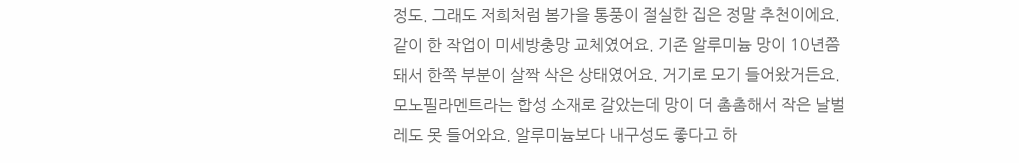정도. 그래도 저희처럼 봄가을 통풍이 절실한 집은 정말 추천이에요.
같이 한 작업이 미세방충망 교체였어요. 기존 알루미늄 망이 10년쯤 돼서 한쪽 부분이 살짝 삭은 상태였어요. 거기로 모기 들어왔거든요. 모노필라멘트라는 합성 소재로 갈았는데 망이 더 촘촘해서 작은 날벌레도 못 들어와요. 알루미늄보다 내구성도 좋다고 하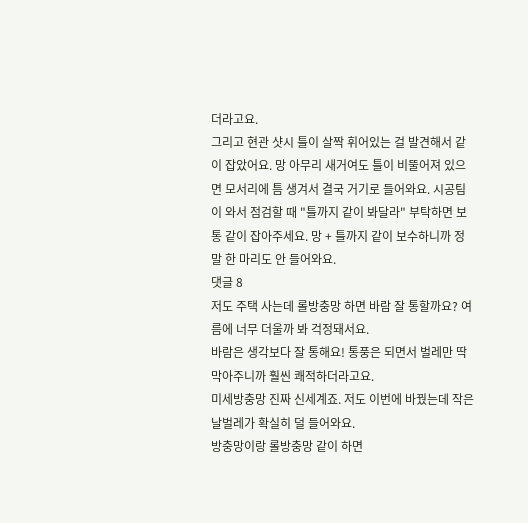더라고요.
그리고 현관 샷시 틀이 살짝 휘어있는 걸 발견해서 같이 잡았어요. 망 아무리 새거여도 틀이 비뚤어져 있으면 모서리에 틈 생겨서 결국 거기로 들어와요. 시공팀이 와서 점검할 때 "틀까지 같이 봐달라" 부탁하면 보통 같이 잡아주세요. 망 + 틀까지 같이 보수하니까 정말 한 마리도 안 들어와요.
댓글 8
저도 주택 사는데 롤방충망 하면 바람 잘 통할까요? 여름에 너무 더울까 봐 걱정돼서요.
바람은 생각보다 잘 통해요! 통풍은 되면서 벌레만 딱 막아주니까 훨씬 쾌적하더라고요.
미세방충망 진짜 신세계죠. 저도 이번에 바꿨는데 작은 날벌레가 확실히 덜 들어와요.
방충망이랑 롤방충망 같이 하면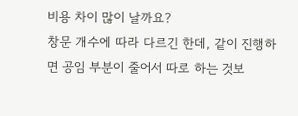비용 차이 많이 날까요?
창문 개수에 따라 다르긴 한데, 같이 진행하면 공임 부분이 줄어서 따로 하는 것보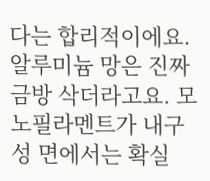다는 합리적이에요.
알루미늄 망은 진짜 금방 삭더라고요. 모노필라멘트가 내구성 면에서는 확실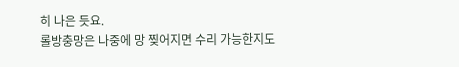히 나은 듯요.
롤방충망은 나중에 망 찢어지면 수리 가능한지도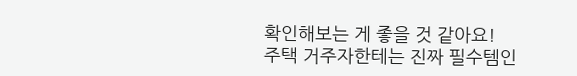확인해보는 게 좋을 것 같아요!
주택 거주자한테는 진짜 필수템인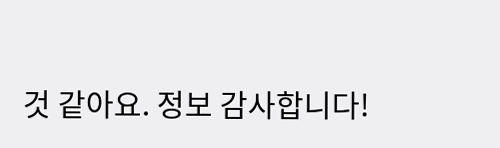것 같아요. 정보 감사합니다!